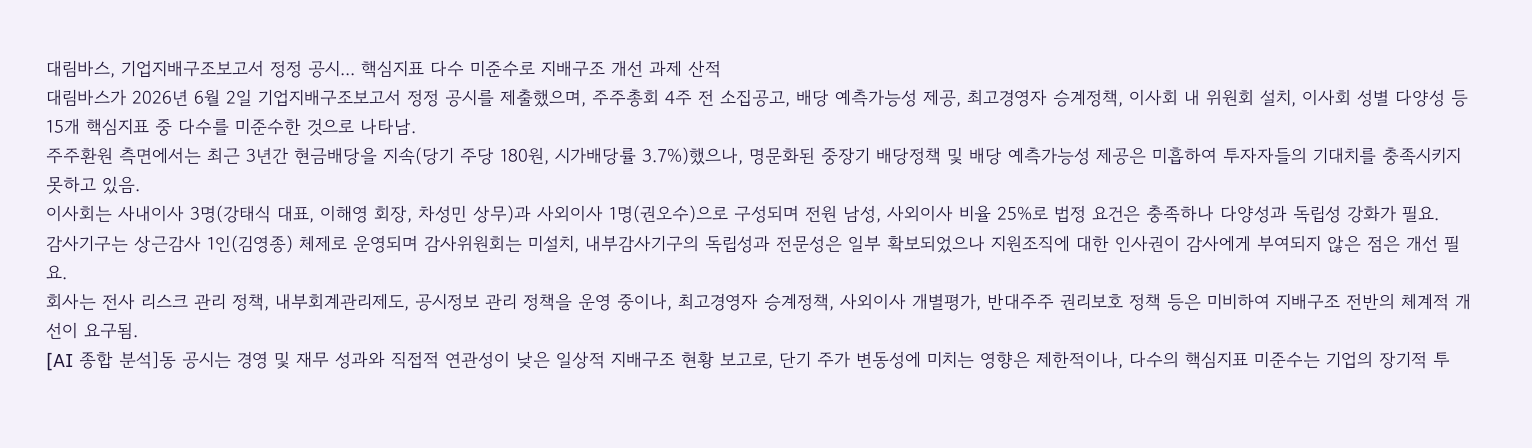대림바스, 기업지배구조보고서 정정 공시... 핵심지표 다수 미준수로 지배구조 개선 과제 산적
대림바스가 2026년 6월 2일 기업지배구조보고서 정정 공시를 제출했으며, 주주총회 4주 전 소집공고, 배당 예측가능성 제공, 최고경영자 승계정책, 이사회 내 위원회 설치, 이사회 성별 다양성 등 15개 핵심지표 중 다수를 미준수한 것으로 나타남.
주주환원 측면에서는 최근 3년간 현금배당을 지속(당기 주당 180원, 시가배당률 3.7%)했으나, 명문화된 중장기 배당정책 및 배당 예측가능성 제공은 미흡하여 투자자들의 기대치를 충족시키지 못하고 있음.
이사회는 사내이사 3명(강태식 대표, 이해영 회장, 차성민 상무)과 사외이사 1명(권오수)으로 구성되며 전원 남성, 사외이사 비율 25%로 법정 요건은 충족하나 다양성과 독립성 강화가 필요.
감사기구는 상근감사 1인(김영종) 체제로 운영되며 감사위원회는 미설치, 내부감사기구의 독립성과 전문성은 일부 확보되었으나 지원조직에 대한 인사권이 감사에게 부여되지 않은 점은 개선 필요.
회사는 전사 리스크 관리 정책, 내부회계관리제도, 공시정보 관리 정책을 운영 중이나, 최고경영자 승계정책, 사외이사 개별평가, 반대주주 권리보호 정책 등은 미비하여 지배구조 전반의 체계적 개선이 요구됨.
[AI 종합 분석]동 공시는 경영 및 재무 성과와 직접적 연관성이 낮은 일상적 지배구조 현황 보고로, 단기 주가 변동성에 미치는 영향은 제한적이나, 다수의 핵심지표 미준수는 기업의 장기적 투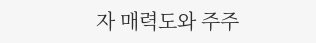자 매력도와 주주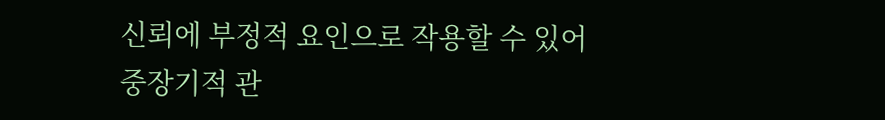신뢰에 부정적 요인으로 작용할 수 있어 중장기적 관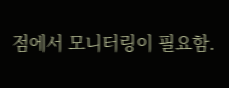점에서 모니터링이 필요함.